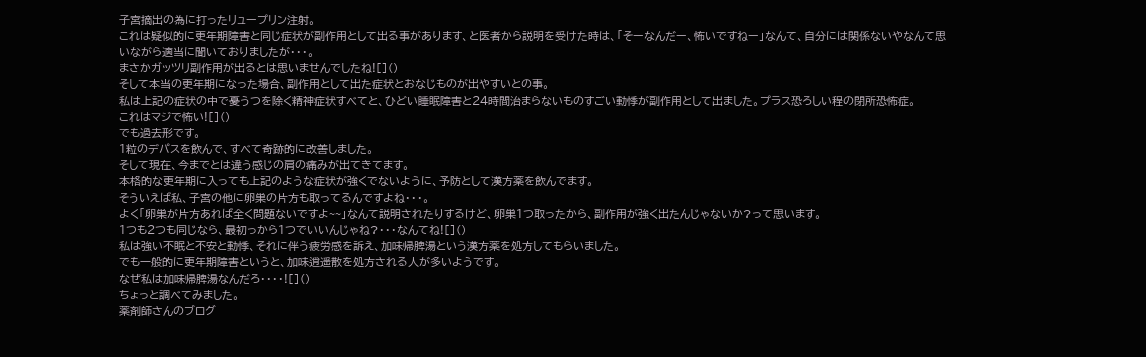子宮摘出の為に打ったリュープリン注射。
これは疑似的に更年期障害と同じ症状が副作用として出る事があります、と医者から説明を受けた時は、「そーなんだー、怖いですねー」なんて、自分には関係ないやなんて思いながら適当に聞いておりましたが・・・。
まさかガッツリ副作用が出るとは思いませんでしたね![]()
そして本当の更年期になった場合、副作用として出た症状とおなじものが出やすいとの事。
私は上記の症状の中で憂うつを除く精神症状すべてと、ひどい睡眠障害と24時間治まらないものすごい動悸が副作用として出ました。プラス恐ろしい程の閉所恐怖症。
これはマジで怖い![]()
でも過去形です。
1粒のデパスを飲んで、すべて奇跡的に改善しました。
そして現在、今までとは違う感じの肩の痛みが出てきてます。
本格的な更年期に入っても上記のような症状が強くでないように、予防として漢方薬を飲んでます。
そういえば私、子宮の他に卵巣の片方も取ってるんですよね・・・。
よく「卵巣が片方あれば全く問題ないですよ~~」なんて説明されたりするけど、卵巣1つ取ったから、副作用が強く出たんじゃないか?って思います。
1つも2つも同じなら、最初っから1つでいいんじゃね?・・・なんてね![]()
私は強い不眠と不安と動悸、それに伴う疲労感を訴え、加味帰脾湯という漢方薬を処方してもらいました。
でも一般的に更年期障害というと、加味逍遥散を処方される人が多いようです。
なぜ私は加味帰脾湯なんだろ・・・・![]()
ちょっと調べてみました。
薬剤師さんのブログ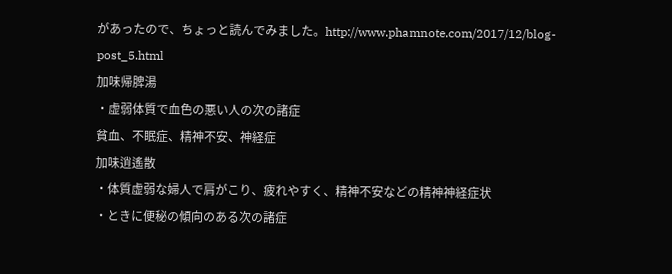があったので、ちょっと読んでみました。http://www.phamnote.com/2017/12/blog-post_5.html
加味帰脾湯
・虚弱体質で血色の悪い人の次の諸症
貧血、不眠症、精神不安、神経症
加味逍遙散
・体質虚弱な婦人で肩がこり、疲れやすく、精神不安などの精神神経症状
・ときに便秘の傾向のある次の諸症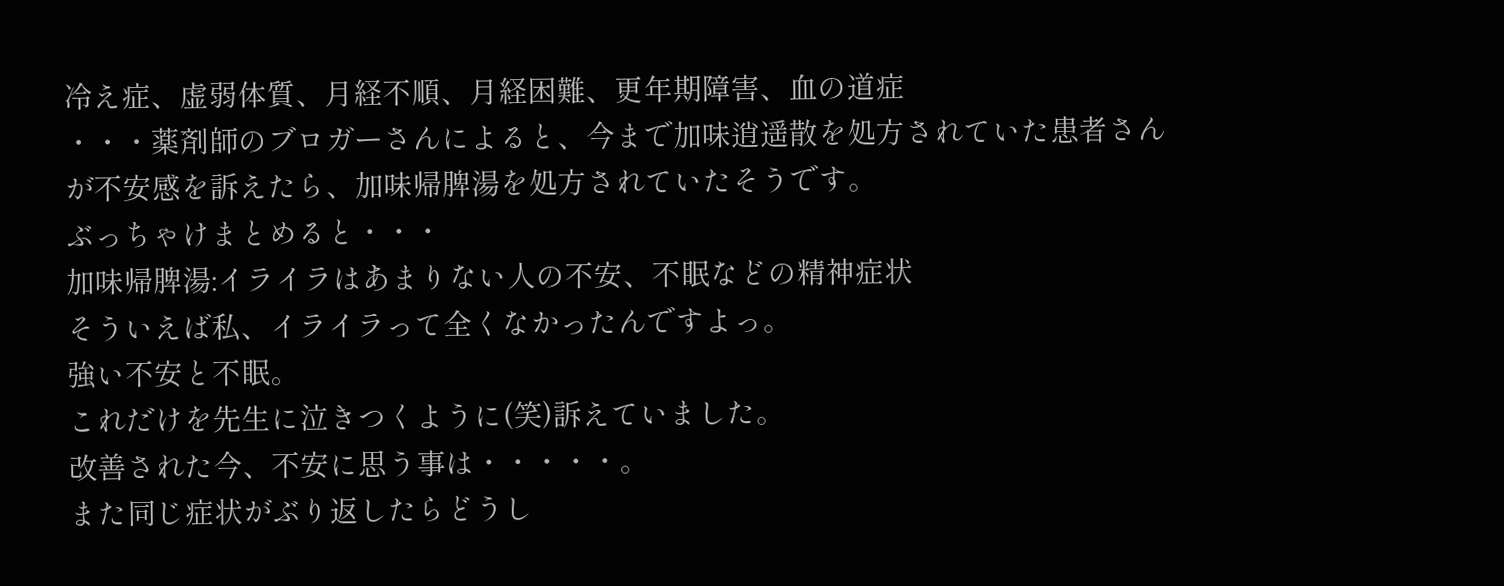冷え症、虚弱体質、月経不順、月経困難、更年期障害、血の道症
・・・薬剤師のブロガーさんによると、今まで加味逍遥散を処方されていた患者さんが不安感を訴えたら、加味帰脾湯を処方されていたそうです。
ぶっちゃけまとめると・・・
加味帰脾湯:イライラはあまりない人の不安、不眠などの精神症状
そういえば私、イライラって全くなかったんですよっ。
強い不安と不眠。
これだけを先生に泣きつくように(笑)訴えていました。
改善された今、不安に思う事は・・・・・。
また同じ症状がぶり返したらどうし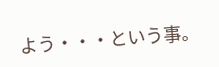よう・・・という事。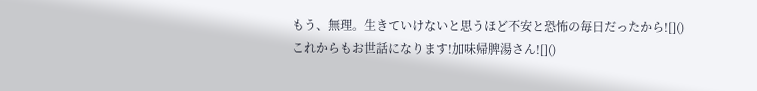もう、無理。生きていけないと思うほど不安と恐怖の毎日だったから![]()
これからもお世話になります!加味帰脾湯さん![]()